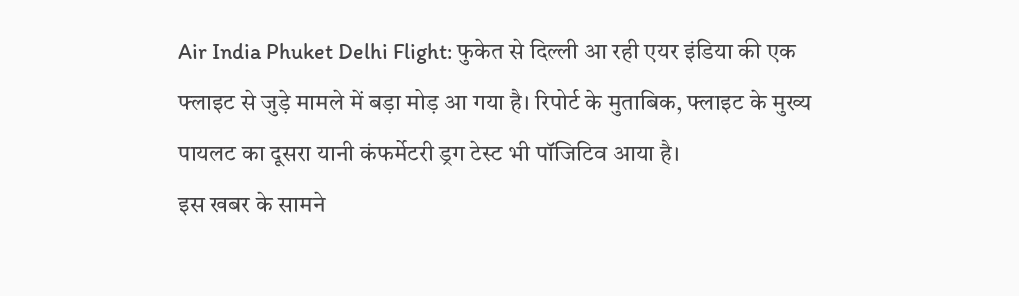Air India Phuket Delhi Flight: फुकेत से दिल्ली आ रही एयर इंडिया की एक फ्लाइट से जुड़े मामले में बड़ा मोड़ आ गया है। रिपोर्ट के मुताबिक, फ्लाइट के मुख्य पायलट का दूसरा यानी कंफर्मेटरी ड्रग टेस्ट भी पॉजिटिव आया है।
इस खबर के सामने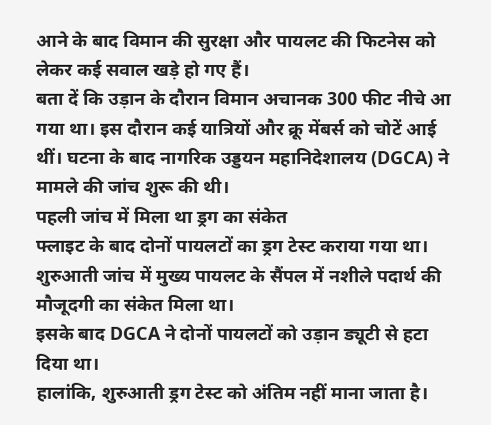आने के बाद विमान की सुरक्षा और पायलट की फिटनेस को लेकर कई सवाल खड़े हो गए हैं।
बता दें कि उड़ान के दौरान विमान अचानक 300 फीट नीचे आ गया था। इस दौरान कई यात्रियों और क्रू मेंबर्स को चोटें आई थीं। घटना के बाद नागरिक उड्डयन महानिदेशालय (DGCA) ने मामले की जांच शुरू की थी।
पहली जांच में मिला था ड्रग का संकेत
फ्लाइट के बाद दोनों पायलटों का ड्रग टेस्ट कराया गया था। शुरुआती जांच में मुख्य पायलट के सैंपल में नशीले पदार्थ की मौजूदगी का संकेत मिला था।
इसके बाद DGCA ने दोनों पायलटों को उड़ान ड्यूटी से हटा दिया था।
हालांकि, शुरुआती ड्रग टेस्ट को अंतिम नहीं माना जाता है।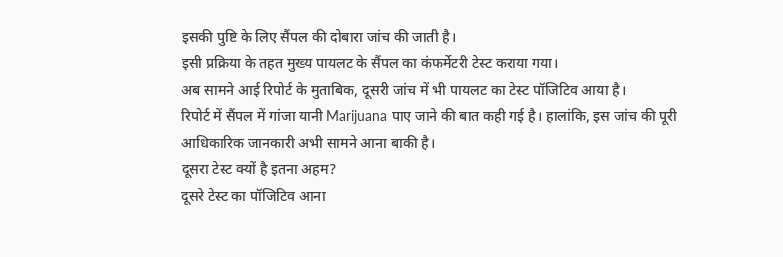इसकी पुष्टि के लिए सैंपल की दोबारा जांच की जाती है।
इसी प्रक्रिया के तहत मुख्य पायलट के सैंपल का कंफर्मेटरी टेस्ट कराया गया।
अब सामने आई रिपोर्ट के मुताबिक, दूसरी जांच में भी पायलट का टेस्ट पॉजिटिव आया है।
रिपोर्ट में सैंपल में गांजा यानी Marijuana पाए जाने की बात कही गई है। हालांकि, इस जांच की पूरी आधिकारिक जानकारी अभी सामने आना बाकी है।
दूसरा टेस्ट क्यों है इतना अहम?
दूसरे टेस्ट का पॉजिटिव आना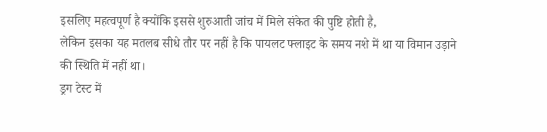इसलिए महत्वपूर्ण है क्योंकि इससे शुरुआती जांच में मिले संकेत की पुष्टि होती है,
लेकिन इसका यह मतलब सीधे तौर पर नहीं है कि पायलट फ्लाइट के समय नशे में था या विमान उड़ाने की स्थिति में नहीं था।
ड्रग टेस्ट में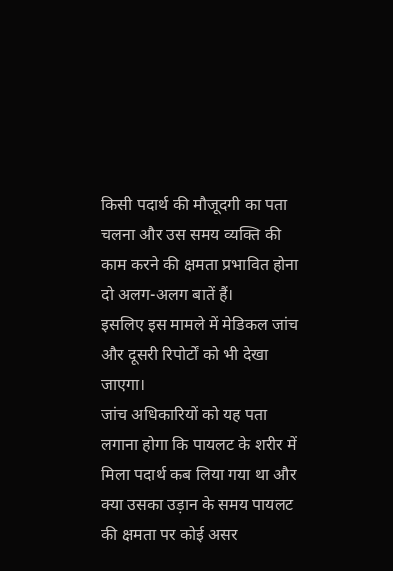किसी पदार्थ की मौजूदगी का पता चलना और उस समय व्यक्ति की काम करने की क्षमता प्रभावित होना दो अलग-अलग बातें हैं।
इसलिए इस मामले में मेडिकल जांच और दूसरी रिपोर्टों को भी देखा जाएगा।
जांच अधिकारियों को यह पता लगाना होगा कि पायलट के शरीर में मिला पदार्थ कब लिया गया था और क्या उसका उड़ान के समय पायलट की क्षमता पर कोई असर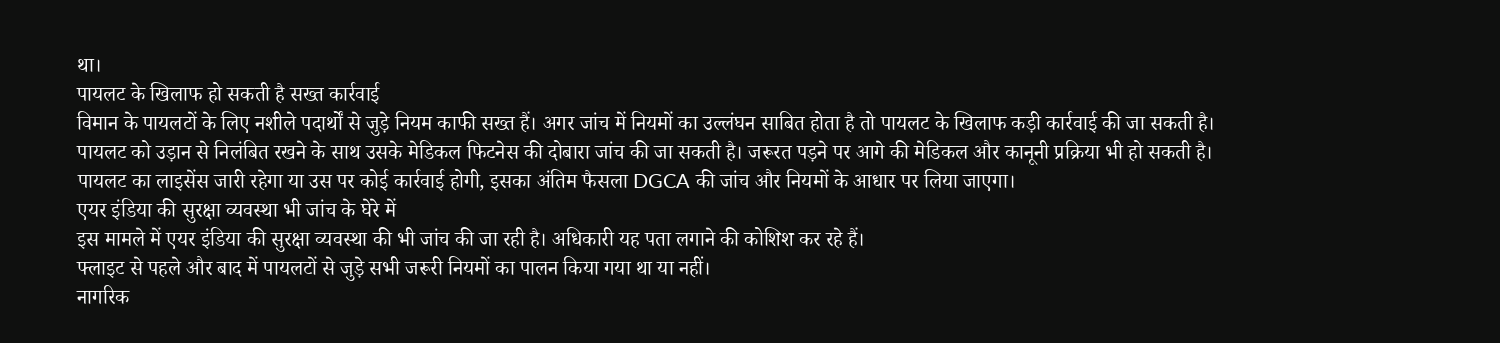था।
पायलट के खिलाफ हो सकती है सख्त कार्रवाई
विमान के पायलटों के लिए नशीले पदार्थों से जुड़े नियम काफी सख्त हैं। अगर जांच में नियमों का उल्लंघन साबित होता है तो पायलट के खिलाफ कड़ी कार्रवाई की जा सकती है।
पायलट को उड़ान से निलंबित रखने के साथ उसके मेडिकल फिटनेस की दोबारा जांच की जा सकती है। जरूरत पड़ने पर आगे की मेडिकल और कानूनी प्रक्रिया भी हो सकती है।
पायलट का लाइसेंस जारी रहेगा या उस पर कोई कार्रवाई होगी, इसका अंतिम फैसला DGCA की जांच और नियमों के आधार पर लिया जाएगा।
एयर इंडिया की सुरक्षा व्यवस्था भी जांच के घेरे में
इस मामले में एयर इंडिया की सुरक्षा व्यवस्था की भी जांच की जा रही है। अधिकारी यह पता लगाने की कोशिश कर रहे हैं।
फ्लाइट से पहले और बाद में पायलटों से जुड़े सभी जरूरी नियमों का पालन किया गया था या नहीं।
नागरिक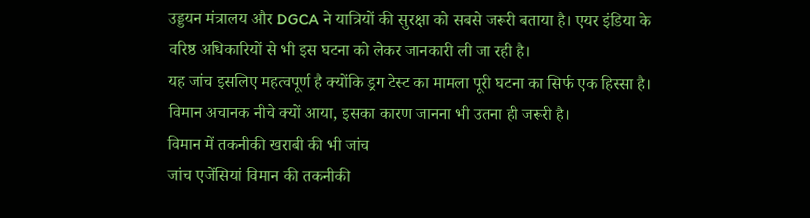उड्डयन मंत्रालय और DGCA ने यात्रियों की सुरक्षा को सबसे जरूरी बताया है। एयर इंडिया के वरिष्ठ अधिकारियों से भी इस घटना को लेकर जानकारी ली जा रही है।
यह जांच इसलिए महत्वपूर्ण है क्योंकि ड्रग टेस्ट का मामला पूरी घटना का सिर्फ एक हिस्सा है।
विमान अचानक नीचे क्यों आया, इसका कारण जानना भी उतना ही जरूरी है।
विमान में तकनीकी खराबी की भी जांच
जांच एजेंसियां विमान की तकनीकी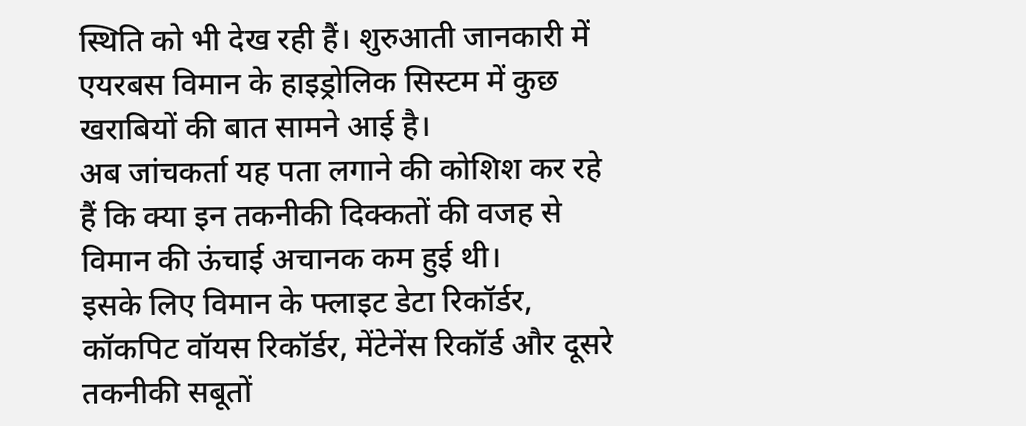स्थिति को भी देख रही हैं। शुरुआती जानकारी में एयरबस विमान के हाइड्रोलिक सिस्टम में कुछ खराबियों की बात सामने आई है।
अब जांचकर्ता यह पता लगाने की कोशिश कर रहे हैं कि क्या इन तकनीकी दिक्कतों की वजह से विमान की ऊंचाई अचानक कम हुई थी।
इसके लिए विमान के फ्लाइट डेटा रिकॉर्डर, कॉकपिट वॉयस रिकॉर्डर, मेंटेनेंस रिकॉर्ड और दूसरे तकनीकी सबूतों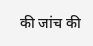की जांच की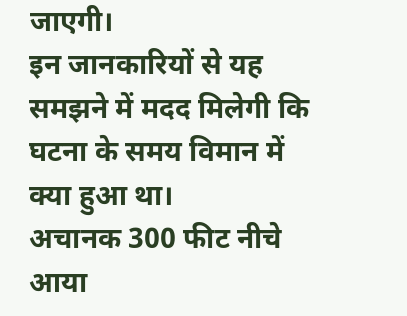जाएगी।
इन जानकारियों से यह समझने में मदद मिलेगी कि घटना के समय विमान में क्या हुआ था।
अचानक 300 फीट नीचे आया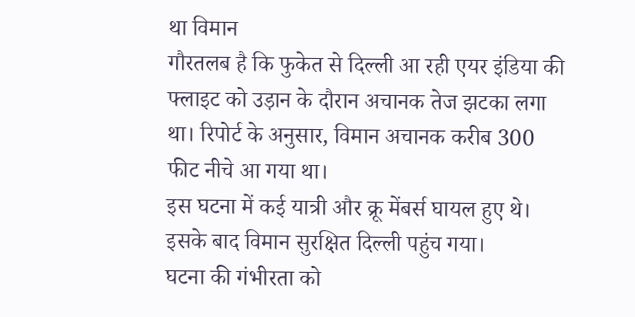था विमान
गौरतलब है कि फुकेत से दिल्ली आ रही एयर इंडिया की फ्लाइट को उड़ान के दौरान अचानक तेज झटका लगा था। रिपोर्ट के अनुसार, विमान अचानक करीब 300 फीट नीचे आ गया था।
इस घटना में कई यात्री और क्रू मेंबर्स घायल हुए थे। इसके बाद विमान सुरक्षित दिल्ली पहुंच गया।
घटना की गंभीरता को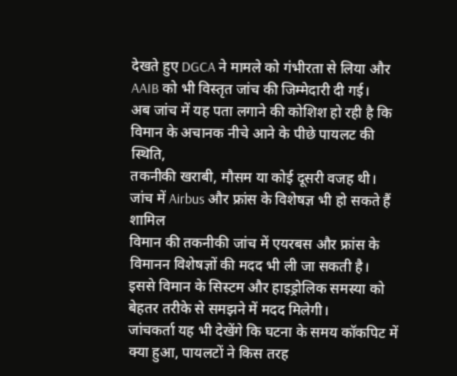देखते हुए DGCA ने मामले को गंभीरता से लिया और AAIB को भी विस्तृत जांच की जिम्मेदारी दी गई।
अब जांच में यह पता लगाने की कोशिश हो रही है कि विमान के अचानक नीचे आने के पीछे पायलट की स्थिति,
तकनीकी खराबी, मौसम या कोई दूसरी वजह थी।
जांच में Airbus और फ्रांस के विशेषज्ञ भी हो सकते हैं शामिल
विमान की तकनीकी जांच में एयरबस और फ्रांस के विमानन विशेषज्ञों की मदद भी ली जा सकती है। इससे विमान के सिस्टम और हाइड्रोलिक समस्या को बेहतर तरीके से समझने में मदद मिलेगी।
जांचकर्ता यह भी देखेंगे कि घटना के समय कॉकपिट में क्या हुआ, पायलटों ने किस तरह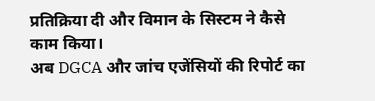प्रतिक्रिया दी और विमान के सिस्टम ने कैसे काम किया।
अब DGCA और जांच एजेंसियों की रिपोर्ट का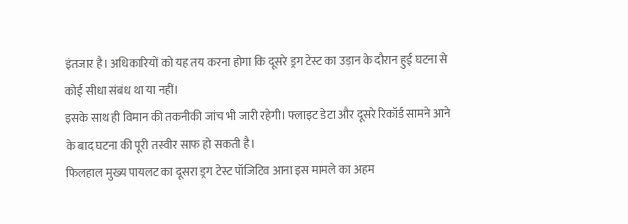इंतजार है। अधिकारियों को यह तय करना होगा कि दूसरे ड्रग टेस्ट का उड़ान के दौरान हुई घटना से कोई सीधा संबंध था या नहीं।
इसके साथ ही विमान की तकनीकी जांच भी जारी रहेगी। फ्लाइट डेटा और दूसरे रिकॉर्ड सामने आने के बाद घटना की पूरी तस्वीर साफ हो सकती है।
फिलहाल मुख्य पायलट का दूसरा ड्रग टेस्ट पॉजिटिव आना इस मामले का अहम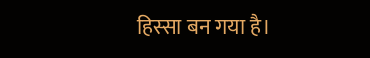हिस्सा बन गया है।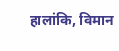हालांकि, विमान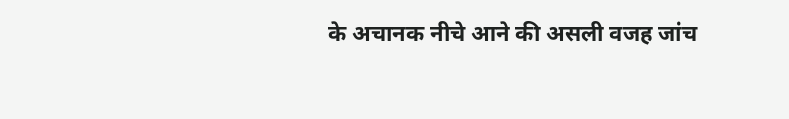के अचानक नीचे आने की असली वजह जांच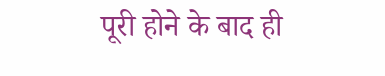पूरी होने के बाद ही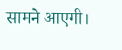सामने आएगी।